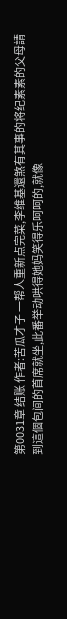第0031章 结账 作者:苦瓜才子 一帮人重新点完菜,李维基還煞有其事的将纪素素的父母請到這個包间的首席就坐,此番举动哄得她妈笑得乐呵呵的,就像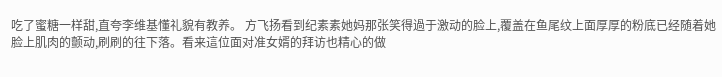吃了蜜糖一样甜,直夸李维基懂礼貌有教养。 方飞扬看到纪素素她妈那张笑得過于激动的脸上,覆盖在鱼尾纹上面厚厚的粉底已经随着她脸上肌肉的颤动,刷刷的往下落。看来這位面对准女婿的拜访也精心的做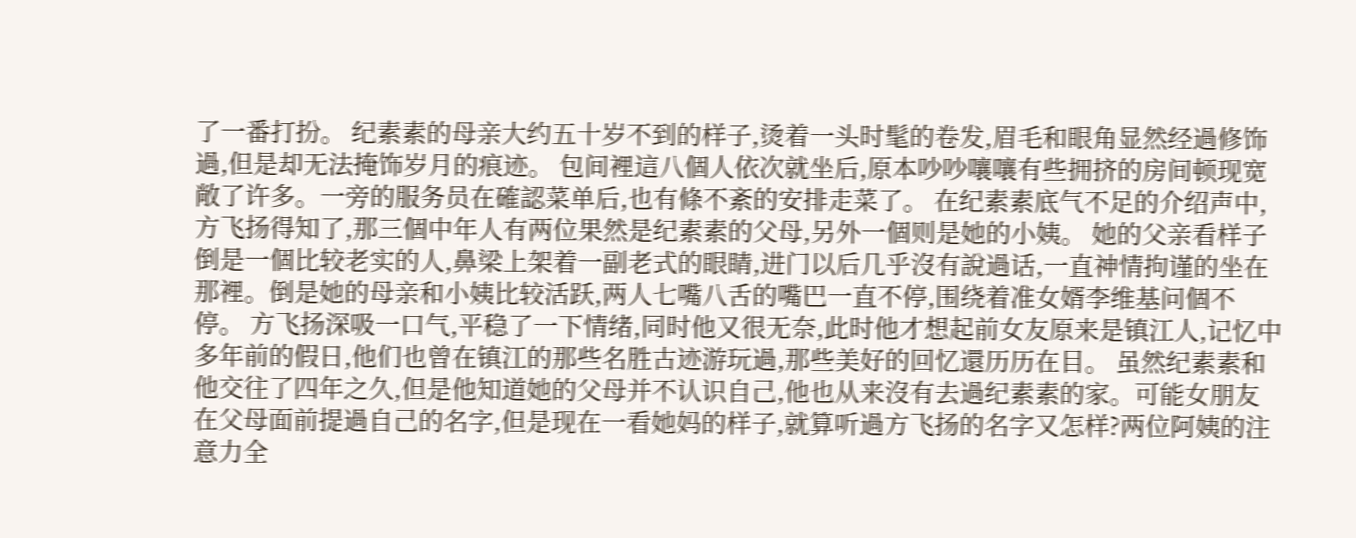了一番打扮。 纪素素的母亲大约五十岁不到的样子,烫着一头时髦的卷发,眉毛和眼角显然经過修饰過,但是却无法掩饰岁月的痕迹。 包间裡這八個人依次就坐后,原本吵吵嚷嚷有些拥挤的房间顿现宽敞了许多。一旁的服务员在確認菜单后,也有條不紊的安排走菜了。 在纪素素底气不足的介绍声中,方飞扬得知了,那三個中年人有两位果然是纪素素的父母,另外一個则是她的小姨。 她的父亲看样子倒是一個比较老实的人,鼻梁上架着一副老式的眼睛,进门以后几乎沒有說過话,一直神情拘谨的坐在那裡。倒是她的母亲和小姨比较活跃,两人七嘴八舌的嘴巴一直不停,围绕着准女婿李维基问個不停。 方飞扬深吸一口气,平稳了一下情绪,同时他又很无奈,此时他才想起前女友原来是镇江人,记忆中多年前的假日,他们也曾在镇江的那些名胜古迹游玩過,那些美好的回忆還历历在目。 虽然纪素素和他交往了四年之久,但是他知道她的父母并不认识自己,他也从来沒有去過纪素素的家。可能女朋友在父母面前提過自己的名字,但是现在一看她妈的样子,就算听過方飞扬的名字又怎样?两位阿姨的注意力全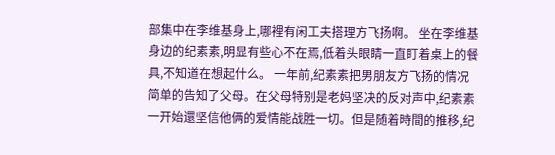部集中在李维基身上,哪裡有闲工夫搭理方飞扬啊。 坐在李维基身边的纪素素,明显有些心不在焉,低着头眼睛一直盯着桌上的餐具,不知道在想起什么。 一年前,纪素素把男朋友方飞扬的情况简单的告知了父母。在父母特别是老妈坚决的反对声中,纪素素一开始還坚信他俩的爱情能战胜一切。但是随着時間的推移,纪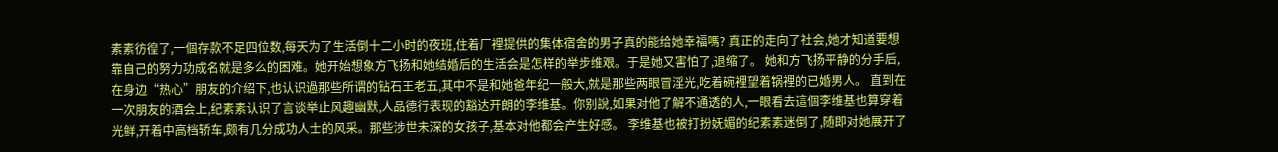素素彷徨了,一個存款不足四位数,每天为了生活倒十二小时的夜班,住着厂裡提供的集体宿舍的男子真的能给她幸福嗎? 真正的走向了社会,她才知道要想靠自己的努力功成名就是多么的困难。她开始想象方飞扬和她结婚后的生活会是怎样的举步维艰。于是她又害怕了,退缩了。 她和方飞扬平静的分手后,在身边“热心”朋友的介绍下,也认识過那些所谓的钻石王老五,其中不是和她爸年纪一般大,就是那些两眼冒淫光,吃着碗裡望着锅裡的已婚男人。 直到在一次朋友的酒会上,纪素素认识了言谈举止风趣幽默,人品德行表现的豁达开朗的李维基。你别說,如果对他了解不通透的人,一眼看去這個李维基也算穿着光鲜,开着中高档轿车,颇有几分成功人士的风采。那些涉世未深的女孩子,基本对他都会产生好感。 李维基也被打扮妩媚的纪素素迷倒了,随即对她展开了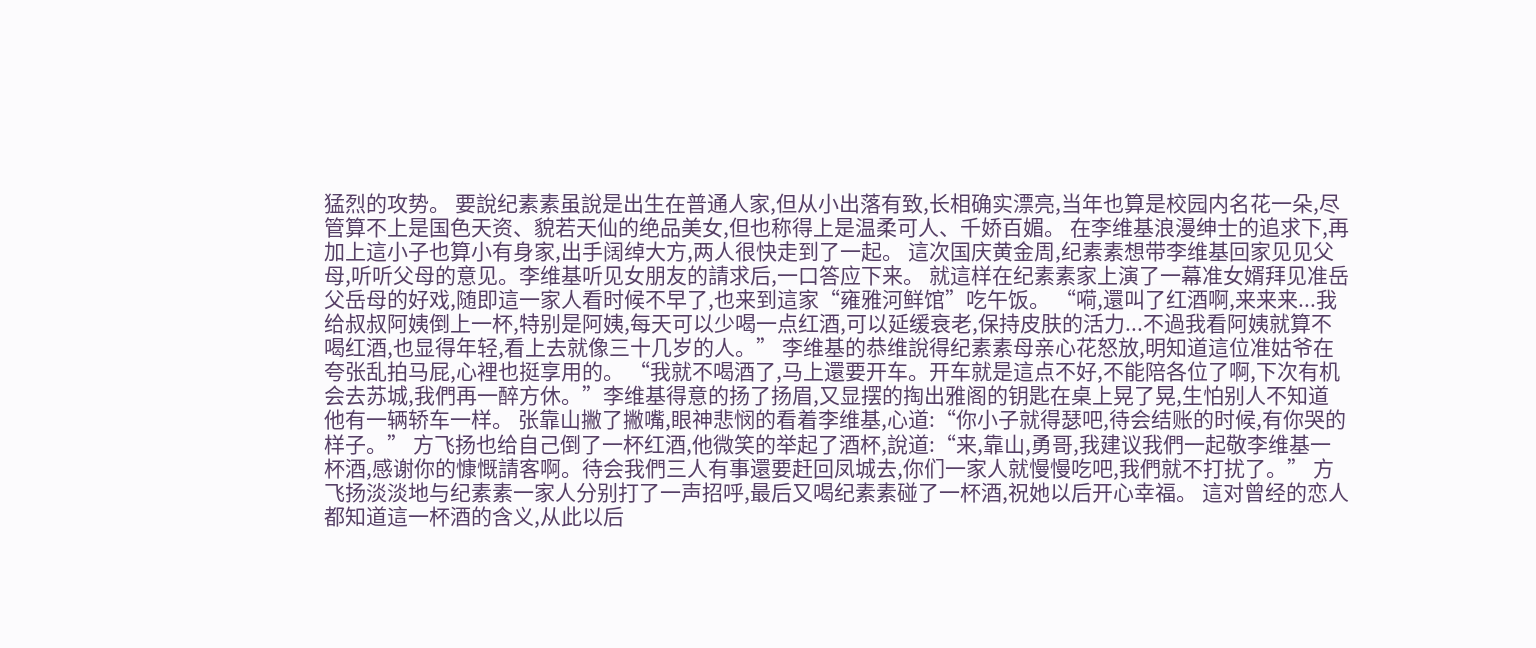猛烈的攻势。 要說纪素素虽說是出生在普通人家,但从小出落有致,长相确实漂亮,当年也算是校园内名花一朵,尽管算不上是国色天资、貌若天仙的绝品美女,但也称得上是温柔可人、千娇百媚。 在李维基浪漫绅士的追求下,再加上這小子也算小有身家,出手阔绰大方,两人很快走到了一起。 這次国庆黄金周,纪素素想带李维基回家见见父母,听听父母的意见。李维基听见女朋友的請求后,一口答应下来。 就這样在纪素素家上演了一幕准女婿拜见准岳父岳母的好戏,随即這一家人看时候不早了,也来到這家“雍雅河鲜馆”吃午饭。 “嗬,還叫了红酒啊,来来来...我给叔叔阿姨倒上一杯,特别是阿姨,每天可以少喝一点红酒,可以延缓衰老,保持皮肤的活力...不過我看阿姨就算不喝红酒,也显得年轻,看上去就像三十几岁的人。” 李维基的恭维說得纪素素母亲心花怒放,明知道這位准姑爷在夸张乱拍马屁,心裡也挺享用的。 “我就不喝酒了,马上還要开车。开车就是這点不好,不能陪各位了啊,下次有机会去苏城,我們再一醉方休。”李维基得意的扬了扬眉,又显摆的掏出雅阁的钥匙在桌上晃了晃,生怕别人不知道他有一辆轿车一样。 张靠山撇了撇嘴,眼神悲悯的看着李维基,心道:“你小子就得瑟吧,待会结账的时候,有你哭的样子。” 方飞扬也给自己倒了一杯红酒,他微笑的举起了酒杯,說道:“来,靠山,勇哥,我建议我們一起敬李维基一杯酒,感谢你的慷慨請客啊。待会我們三人有事還要赶回凤城去,你们一家人就慢慢吃吧,我們就不打扰了。” 方飞扬淡淡地与纪素素一家人分别打了一声招呼,最后又喝纪素素碰了一杯酒,祝她以后开心幸福。 這对曾经的恋人都知道這一杯酒的含义,从此以后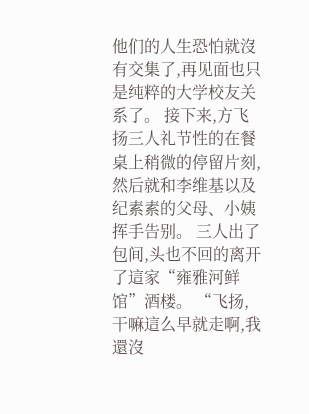他们的人生恐怕就沒有交集了,再见面也只是纯粹的大学校友关系了。 接下来,方飞扬三人礼节性的在餐桌上稍微的停留片刻,然后就和李维基以及纪素素的父母、小姨挥手告别。 三人出了包间,头也不回的离开了這家“雍雅河鲜馆”酒楼。 “飞扬,干嘛這么早就走啊,我還沒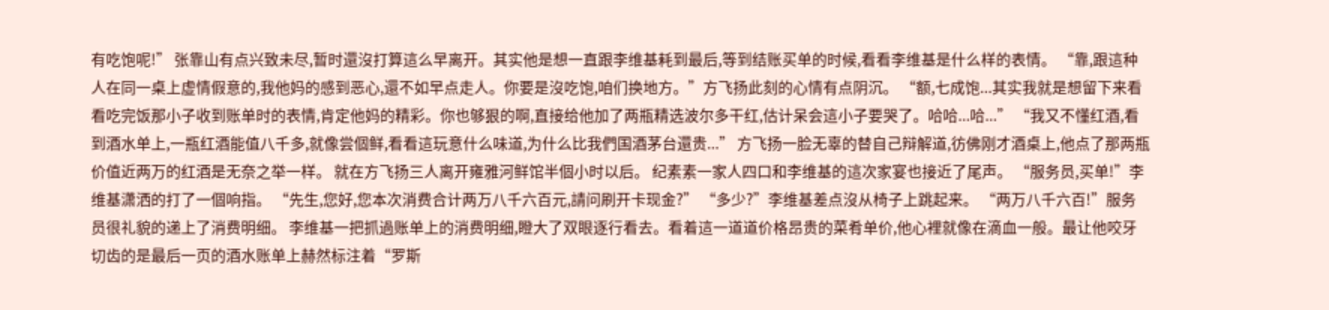有吃饱呢!” 张靠山有点兴致未尽,暂时還沒打算這么早离开。其实他是想一直跟李维基耗到最后,等到结账买单的时候,看看李维基是什么样的表情。 “靠,跟這种人在同一桌上虚情假意的,我他妈的感到恶心,還不如早点走人。你要是沒吃饱,咱们换地方。”方飞扬此刻的心情有点阴沉。 “额,七成饱...其实我就是想留下来看看吃完饭那小子收到账单时的表情,肯定他妈的精彩。你也够狠的啊,直接给他加了两瓶精选波尔多干红,估计呆会這小子要哭了。哈哈...哈...” “我又不懂红酒,看到酒水单上,一瓶红酒能值八千多,就像尝個鲜,看看這玩意什么味道,为什么比我們国酒茅台還贵...” 方飞扬一脸无辜的替自己辩解道,彷佛刚才酒桌上,他点了那两瓶价值近两万的红酒是无奈之举一样。 就在方飞扬三人离开雍雅河鲜馆半個小时以后。 纪素素一家人四口和李维基的這次家宴也接近了尾声。 “服务员,买单!”李维基潇洒的打了一個响指。 “先生,您好,您本次消费合计两万八千六百元,請问刷开卡现金?” “多少?”李维基差点沒从椅子上跳起来。 “两万八千六百!”服务员很礼貌的递上了消费明细。 李维基一把抓過账单上的消费明细,瞪大了双眼逐行看去。看着這一道道价格昂贵的菜肴单价,他心裡就像在滴血一般。最让他咬牙切齿的是最后一页的酒水账单上赫然标注着“罗斯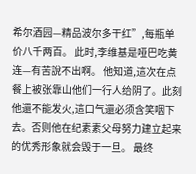希尔酒园—精品波尔多干红”,每瓶单价八千两百。 此时,李维基是哑巴吃黄连—有苦說不出啊。 他知道,這次在点餐上被张靠山他们一行人给阴了。此刻他還不能发火,這口气還必须含笑咽下去。否则他在纪素素父母努力建立起来的优秀形象就会毁于一旦。 最终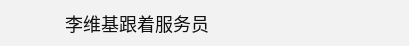李维基跟着服务员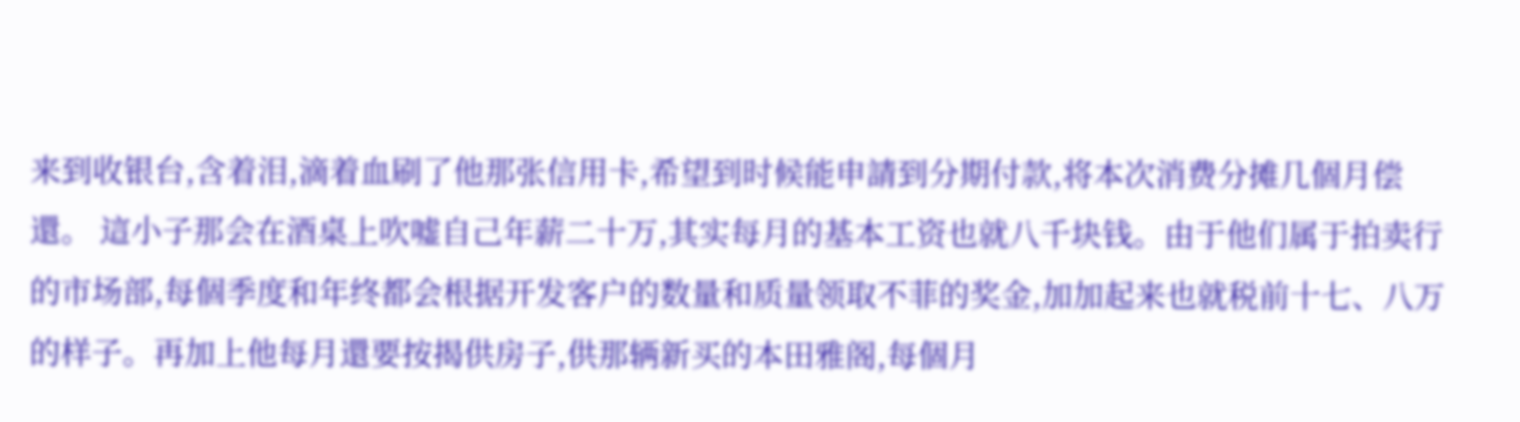来到收银台,含着泪,滴着血刷了他那张信用卡,希望到时候能申請到分期付款,将本次消费分摊几個月偿還。 這小子那会在酒桌上吹嘘自己年薪二十万,其实每月的基本工资也就八千块钱。由于他们属于拍卖行的市场部,每個季度和年终都会根据开发客户的数量和质量领取不菲的奖金,加加起来也就税前十七、八万的样子。再加上他每月還要按揭供房子,供那辆新买的本田雅阁,每個月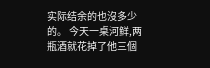实际结余的也沒多少的。 今天一桌河鲜,两瓶酒就花掉了他三個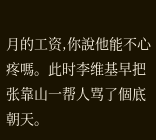月的工资,你說他能不心疼嗎。此时李维基早把张靠山一帮人骂了個底朝天。